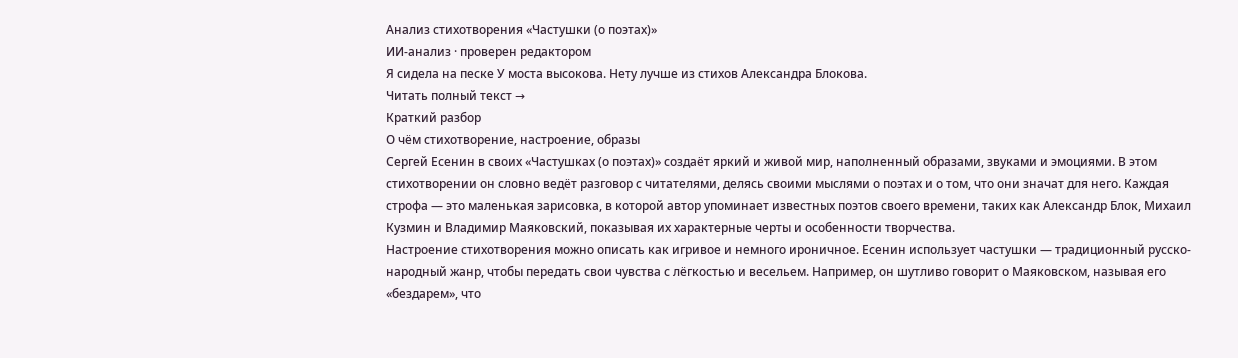Анализ стихотворения «Частушки (о поэтах)»
ИИ-анализ · проверен редактором
Я сидела на песке У моста высокова. Нету лучше из стихов Александра Блокова.
Читать полный текст →
Краткий разбор
О чём стихотворение, настроение, образы
Сергей Есенин в своих «Частушках (о поэтах)» создаёт яркий и живой мир, наполненный образами, звуками и эмоциями. В этом стихотворении он словно ведёт разговор с читателями, делясь своими мыслями о поэтах и о том, что они значат для него. Каждая строфа — это маленькая зарисовка, в которой автор упоминает известных поэтов своего времени, таких как Александр Блок, Михаил Кузмин и Владимир Маяковский, показывая их характерные черты и особенности творчества.
Настроение стихотворения можно описать как игривое и немного ироничное. Есенин использует частушки — традиционный русско-народный жанр, чтобы передать свои чувства с лёгкостью и весельем. Например, он шутливо говорит о Маяковском, называя его «бездарем», что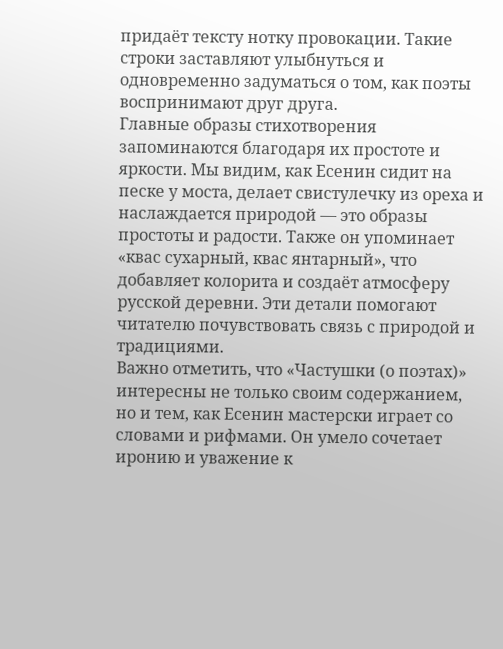придаёт тексту нотку провокации. Такие строки заставляют улыбнуться и одновременно задуматься о том, как поэты воспринимают друг друга.
Главные образы стихотворения запоминаются благодаря их простоте и яркости. Мы видим, как Есенин сидит на песке у моста, делает свистулечку из ореха и наслаждается природой — это образы простоты и радости. Также он упоминает «квас сухарный, квас янтарный», что добавляет колорита и создаёт атмосферу русской деревни. Эти детали помогают читателю почувствовать связь с природой и традициями.
Важно отметить, что «Частушки (о поэтах)» интересны не только своим содержанием, но и тем, как Есенин мастерски играет со словами и рифмами. Он умело сочетает иронию и уважение к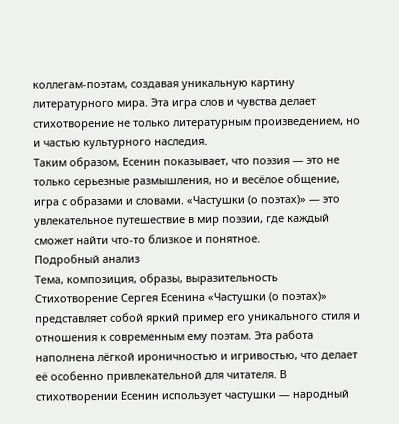коллегам-поэтам, создавая уникальную картину литературного мира. Эта игра слов и чувства делает стихотворение не только литературным произведением, но и частью культурного наследия.
Таким образом, Есенин показывает, что поэзия — это не только серьезные размышления, но и весёлое общение, игра с образами и словами. «Частушки (о поэтах)» — это увлекательное путешествие в мир поэзии, где каждый сможет найти что-то близкое и понятное.
Подробный анализ
Тема, композиция, образы, выразительность
Стихотворение Сергея Есенина «Частушки (о поэтах)» представляет собой яркий пример его уникального стиля и отношения к современным ему поэтам. Эта работа наполнена лёгкой ироничностью и игривостью, что делает её особенно привлекательной для читателя. В стихотворении Есенин использует частушки — народный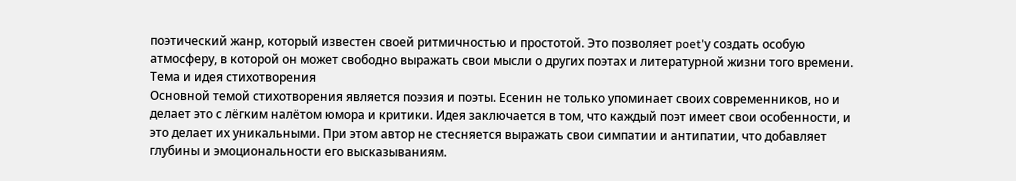поэтический жанр, который известен своей ритмичностью и простотой. Это позволяет poet'у создать особую атмосферу, в которой он может свободно выражать свои мысли о других поэтах и литературной жизни того времени.
Тема и идея стихотворения
Основной темой стихотворения является поэзия и поэты. Есенин не только упоминает своих современников, но и делает это с лёгким налётом юмора и критики. Идея заключается в том, что каждый поэт имеет свои особенности, и это делает их уникальными. При этом автор не стесняется выражать свои симпатии и антипатии, что добавляет глубины и эмоциональности его высказываниям.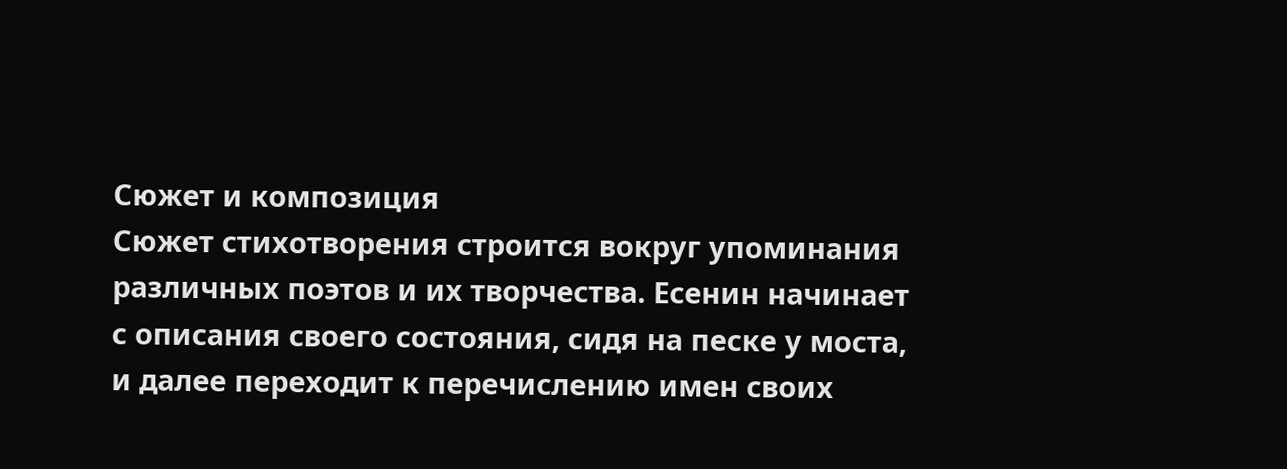Сюжет и композиция
Сюжет стихотворения строится вокруг упоминания различных поэтов и их творчества. Есенин начинает с описания своего состояния, сидя на песке у моста, и далее переходит к перечислению имен своих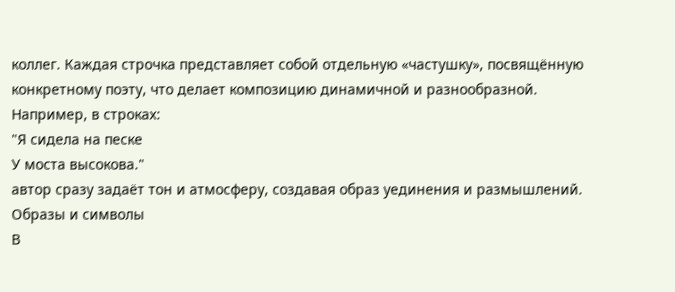коллег. Каждая строчка представляет собой отдельную «частушку», посвящённую конкретному поэту, что делает композицию динамичной и разнообразной. Например, в строках:
"Я сидела на песке
У моста высокова."
автор сразу задаёт тон и атмосферу, создавая образ уединения и размышлений.
Образы и символы
В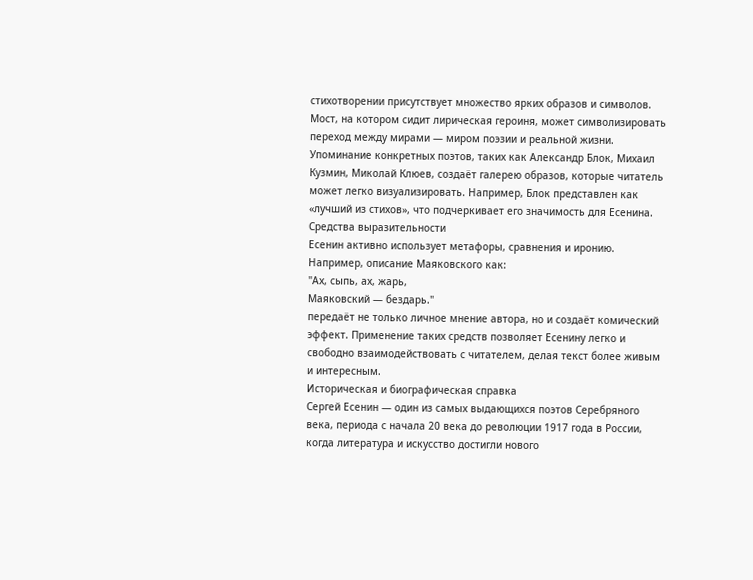стихотворении присутствует множество ярких образов и символов. Мост, на котором сидит лирическая героиня, может символизировать переход между мирами — миром поэзии и реальной жизни. Упоминание конкретных поэтов, таких как Александр Блок, Михаил Кузмин, Миколай Клюев, создаёт галерею образов, которые читатель может легко визуализировать. Например, Блок представлен как «лучший из стихов», что подчеркивает его значимость для Есенина.
Средства выразительности
Есенин активно использует метафоры, сравнения и иронию. Например, описание Маяковского как:
"Ах, сыпь, ах, жарь,
Маяковский — бездарь."
передаёт не только личное мнение автора, но и создаёт комический эффект. Применение таких средств позволяет Есенину легко и свободно взаимодействовать с читателем, делая текст более живым и интересным.
Историческая и биографическая справка
Сергей Есенин — один из самых выдающихся поэтов Серебряного века, периода с начала 20 века до революции 1917 года в России, когда литература и искусство достигли нового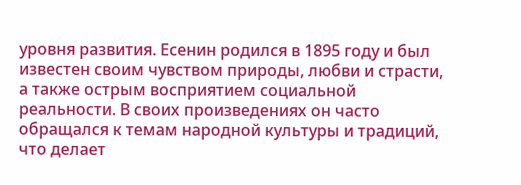уровня развития. Есенин родился в 1895 году и был известен своим чувством природы, любви и страсти, а также острым восприятием социальной реальности. В своих произведениях он часто обращался к темам народной культуры и традиций, что делает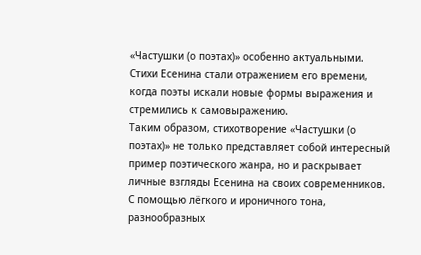«Частушки (о поэтах)» особенно актуальными. Стихи Есенина стали отражением его времени, когда поэты искали новые формы выражения и стремились к самовыражению.
Таким образом, стихотворение «Частушки (о поэтах)» не только представляет собой интересный пример поэтического жанра, но и раскрывает личные взгляды Есенина на своих современников. С помощью лёгкого и ироничного тона, разнообразных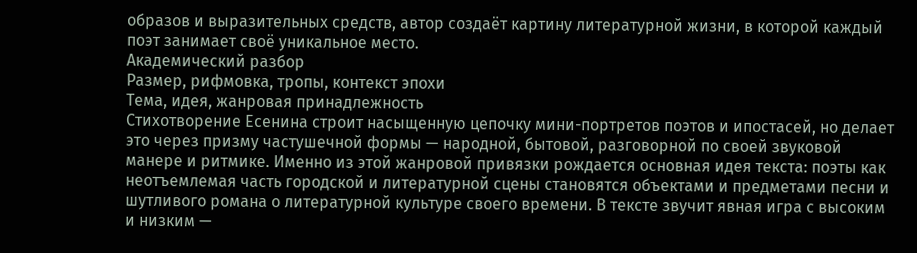образов и выразительных средств, автор создаёт картину литературной жизни, в которой каждый поэт занимает своё уникальное место.
Академический разбор
Размер, рифмовка, тропы, контекст эпохи
Тема, идея, жанровая принадлежность
Стихотворение Есенина строит насыщенную цепочку мини-портретов поэтов и ипостасей, но делает это через призму частушечной формы — народной, бытовой, разговорной по своей звуковой манере и ритмике. Именно из этой жанровой привязки рождается основная идея текста: поэты как неотъемлемая часть городской и литературной сцены становятся объектами и предметами песни и шутливого романа о литературной культуре своего времени. В тексте звучит явная игра с высоким и низким —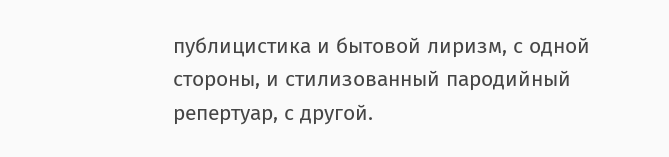публицистика и бытовой лиризм, с одной стороны, и стилизованный пародийный репертуар, с другой.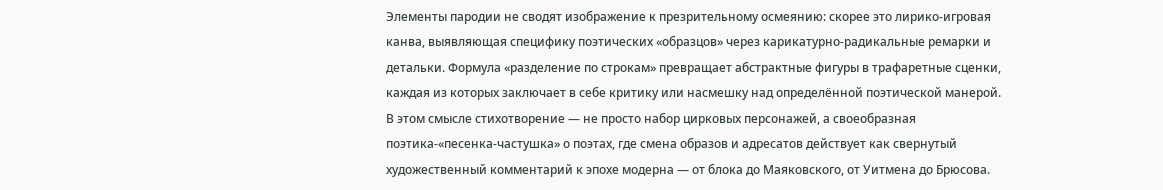Элементы пародии не сводят изображение к презрительному осмеянию: скорее это лирико-игровая канва, выявляющая специфику поэтических «образцов» через карикатурно-радикальные ремарки и детальки. Формула «разделение по строкам» превращает абстрактные фигуры в трафаретные сценки, каждая из которых заключает в себе критику или насмешку над определённой поэтической манерой.
В этом смысле стихотворение — не просто набор цирковых персонажей, а своеобразная поэтика-«песенка-частушка» о поэтах, где смена образов и адресатов действует как свернутый художественный комментарий к эпохе модерна — от блока до Маяковского, от Уитмена до Брюсова.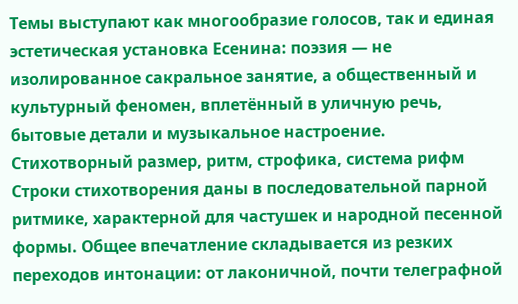Темы выступают как многообразие голосов, так и единая эстетическая установка Есенина: поэзия — не изолированное сакральное занятие, а общественный и культурный феномен, вплетённый в уличную речь, бытовые детали и музыкальное настроение.
Стихотворный размер, ритм, строфика, система рифм
Строки стихотворения даны в последовательной парной ритмике, характерной для частушек и народной песенной формы. Общее впечатление складывается из резких переходов интонации: от лаконичной, почти телеграфной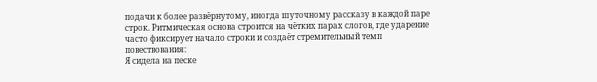подачи к более развёрнутому, иногда шуточному рассказу в каждой паре строк. Ритмическая основа строится на чётких парах слогов, где ударение часто фиксирует начало строки и создаёт стремительный темп повествования:
Я сидела на песке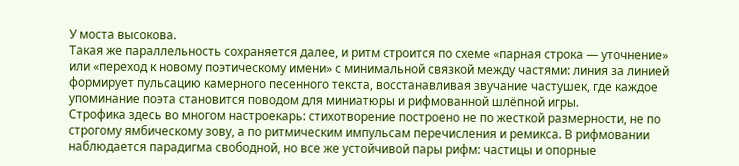У моста высокова.
Такая же параллельность сохраняется далее, и ритм строится по схеме «парная строка — уточнение» или «переход к новому поэтическому имени» с минимальной связкой между частями: линия за линией формирует пульсацию камерного песенного текста, восстанавливая звучание частушек, где каждое упоминание поэта становится поводом для миниатюры и рифмованной шлёпной игры.
Строфика здесь во многом настроекарь: стихотворение построено не по жесткой размерности, не по строгому ямбическому зову, а по ритмическим импульсам перечисления и ремикса. В рифмовании наблюдается парадигма свободной, но все же устойчивой пары рифм: частицы и опорные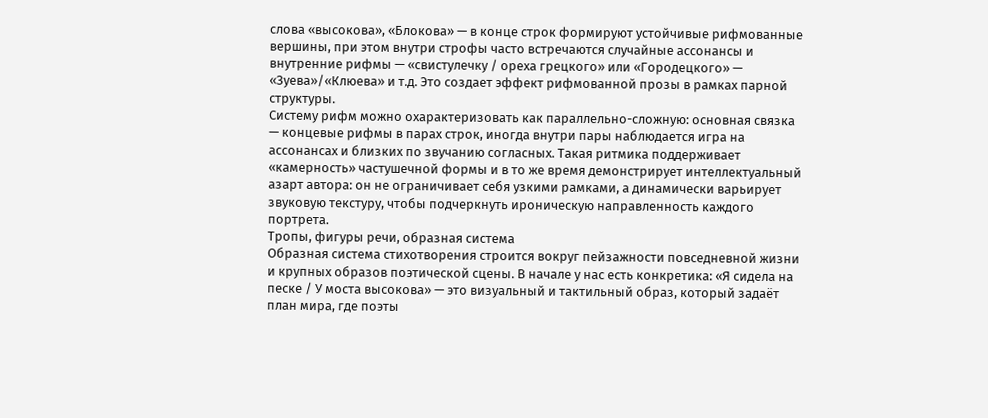слова «высокова», «Блокова» — в конце строк формируют устойчивые рифмованные вершины, при этом внутри строфы часто встречаются случайные ассонансы и внутренние рифмы — «свистулечку / ореха грецкого» или «Городецкого» — «Зуева»/«Клюева» и т.д. Это создает эффект рифмованной прозы в рамках парной структуры.
Систему рифм можно охарактеризовать как параллельно-сложную: основная связка — концевые рифмы в парах строк, иногда внутри пары наблюдается игра на ассонансах и близких по звучанию согласных. Такая ритмика поддерживает «камерность» частушечной формы и в то же время демонстрирует интеллектуальный азарт автора: он не ограничивает себя узкими рамками, а динамически варьирует звуковую текстуру, чтобы подчеркнуть ироническую направленность каждого портрета.
Тропы, фигуры речи, образная система
Образная система стихотворения строится вокруг пейзажности повседневной жизни и крупных образов поэтической сцены. В начале у нас есть конкретика: «Я сидела на песке / У моста высокова» — это визуальный и тактильный образ, который задаёт план мира, где поэты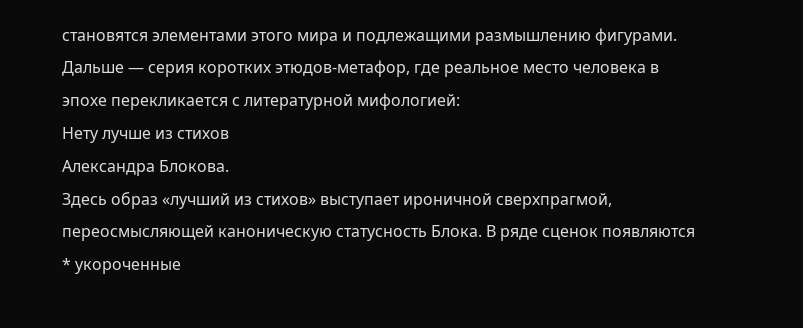становятся элементами этого мира и подлежащими размышлению фигурами. Дальше — серия коротких этюдов-метафор, где реальное место человека в эпохе перекликается с литературной мифологией:
Нету лучше из стихов
Александра Блокова.
Здесь образ «лучший из стихов» выступает ироничной сверхпрагмой, переосмысляющей каноническую статусность Блока. В ряде сценок появляются * укороченные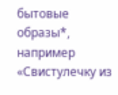бытовые образы*, например «Свистулечку из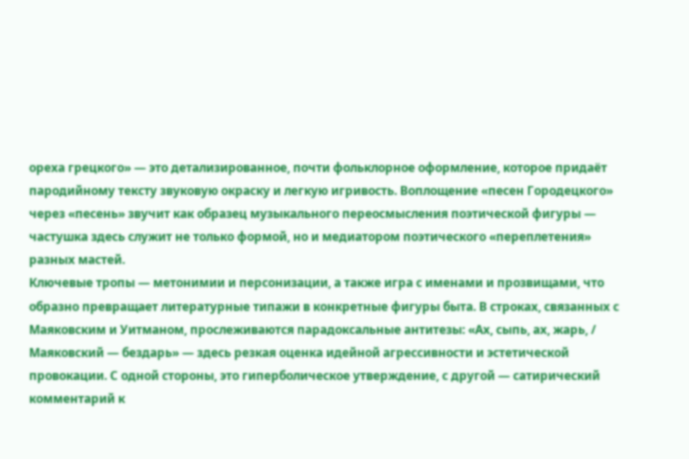ореха грецкого» — это детализированное, почти фольклорное оформление, которое придаёт пародийному тексту звуковую окраску и легкую игривость. Воплощение «песен Городецкого» через «песень» звучит как образец музыкального переосмысления поэтической фигуры — частушка здесь служит не только формой, но и медиатором поэтического «переплетения» разных мастей.
Ключевые тропы — метонимии и персонизации, а также игра с именами и прозвищами, что образно превращает литературные типажи в конкретные фигуры быта. В строках, связанных с Маяковским и Уитманом, прослеживаются парадоксальные антитезы: «Ах, сыпь, ах, жарь, / Маяковский — бездарь» — здесь резкая оценка идейной агрессивности и эстетической провокации. С одной стороны, это гиперболическое утверждение, с другой — сатирический комментарий к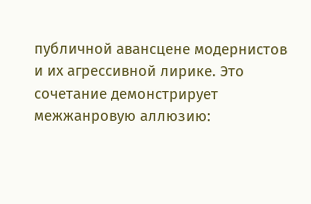публичной авансцене модернистов и их агрессивной лирике. Это сочетание демонстрирует межжанровую аллюзию: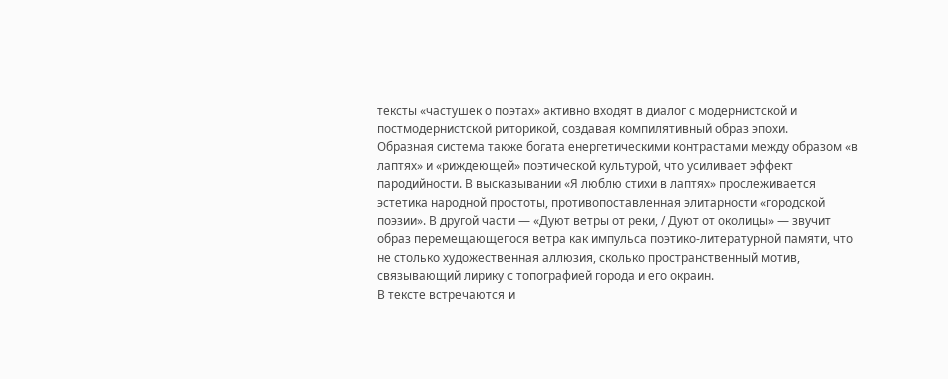тексты «частушек о поэтах» активно входят в диалог с модернистской и постмодернистской риторикой, создавая компилятивный образ эпохи.
Образная система также богата енергетическими контрастами между образом «в лаптях» и «риждеющей» поэтической культурой, что усиливает эффект пародийности. В высказывании «Я люблю стихи в лаптях» прослеживается эстетика народной простоты, противопоставленная элитарности «городской поэзии». В другой части — «Дуют ветры от реки, / Дуют от околицы» — звучит образ перемещающегося ветра как импульса поэтико-литературной памяти, что не столько художественная аллюзия, сколько пространственный мотив, связывающий лирику с топографией города и его окраин.
В тексте встречаются и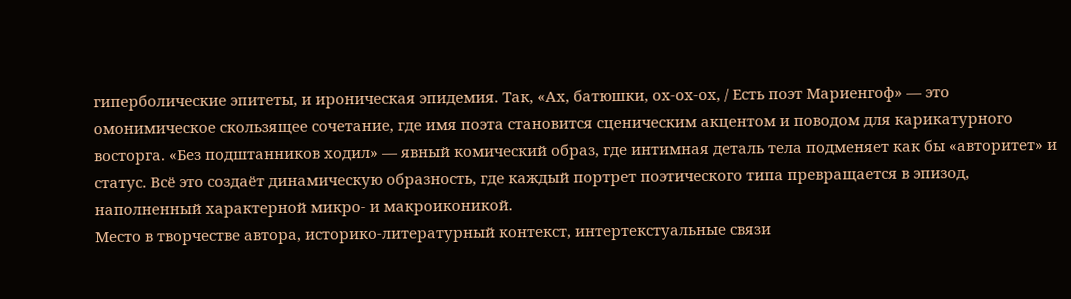гиперболические эпитеты, и ироническая эпидемия. Так, «Ах, батюшки, ох-ох-ох, / Есть поэт Мариенгоф» — это омонимическое скользящее сочетание, где имя поэта становится сценическим акцентом и поводом для карикатурного восторга. «Без подштанников ходил» — явный комический образ, где интимная деталь тела подменяет как бы «авторитет» и статус. Всё это создаёт динамическую образность, где каждый портрет поэтического типа превращается в эпизод, наполненный характерной микро- и макроиконикой.
Место в творчестве автора, историко-литературный контекст, интертекстуальные связи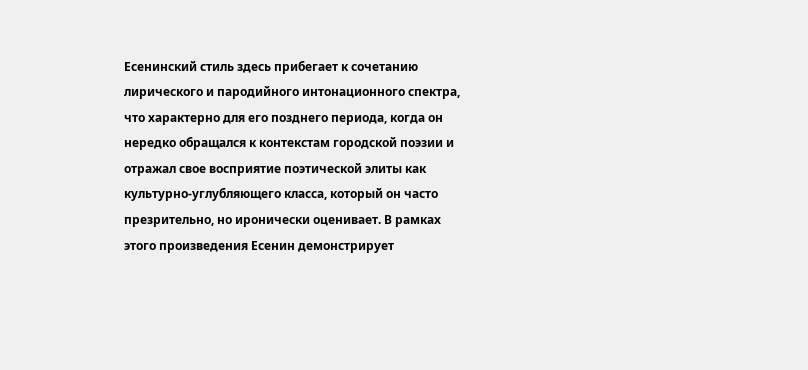Есенинский стиль здесь прибегает к сочетанию лирического и пародийного интонационного спектра, что характерно для его позднего периода, когда он нередко обращался к контекстам городской поэзии и отражал свое восприятие поэтической элиты как культурно-углубляющего класса, который он часто презрительно, но иронически оценивает. В рамках этого произведения Есенин демонстрирует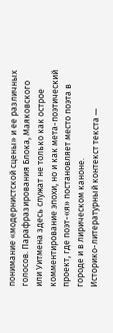понимание «модернистской сцены» и ее различных голосов. Парафразирования Блока, Маяковского или Уитмена здесь служат не только как острое комментирование эпохи, но и как мета-поэтический проект, где поэт-«я» постановляет место поэта в городе и в лирическом каноне.
Историко-литературный контекст текста —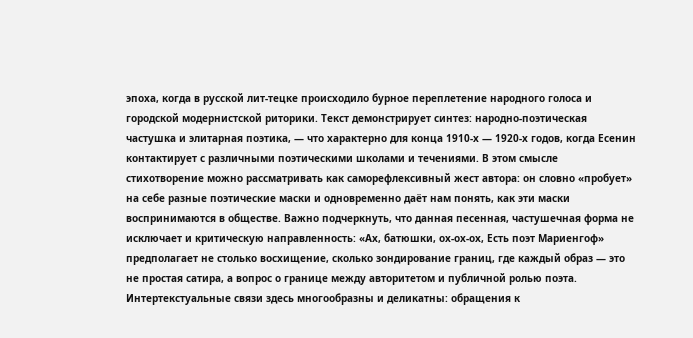эпоха, когда в русской лит-тецке происходило бурное переплетение народного голоса и городской модернистской риторики. Текст демонстрирует синтез: народно-поэтическая частушка и элитарная поэтика, — что характерно для конца 1910-х — 1920-х годов, когда Есенин контактирует с различными поэтическими школами и течениями. В этом смысле стихотворение можно рассматривать как саморефлексивный жест автора: он словно «пробует» на себе разные поэтические маски и одновременно даёт нам понять, как эти маски воспринимаются в обществе. Важно подчеркнуть, что данная песенная, частушечная форма не исключает и критическую направленность: «Ах, батюшки, ох-ох-ох, Есть поэт Мариенгоф» предполагает не столько восхищение, сколько зондирование границ, где каждый образ — это не простая сатира, а вопрос о границе между авторитетом и публичной ролью поэта.
Интертекстуальные связи здесь многообразны и деликатны: обращения к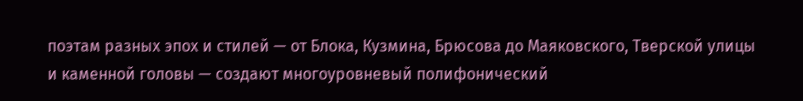поэтам разных эпох и стилей — от Блока, Кузмина, Брюсова до Маяковского, Тверской улицы и каменной головы — создают многоуровневый полифонический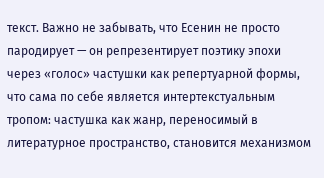текст. Важно не забывать, что Есенин не просто пародирует — он репрезентирует поэтику эпохи через «голос» частушки как репертуарной формы, что сама по себе является интертекстуальным тропом: частушка как жанр, переносимый в литературное пространство, становится механизмом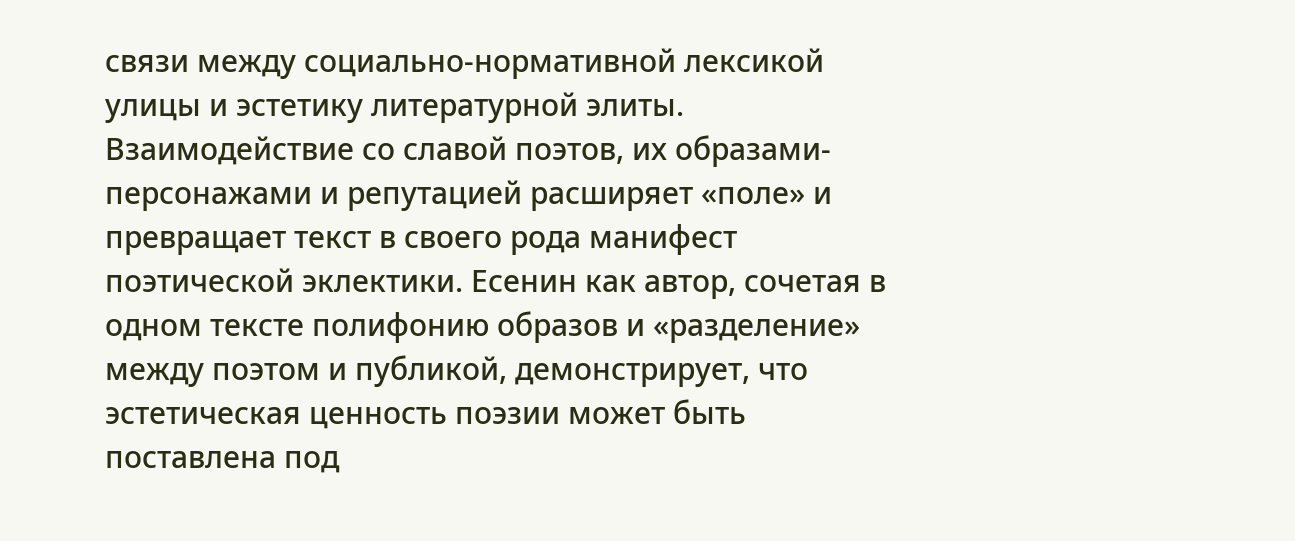связи между социально-нормативной лексикой улицы и эстетику литературной элиты.
Взаимодействие со славой поэтов, их образами-персонажами и репутацией расширяет «поле» и превращает текст в своего рода манифест поэтической эклектики. Есенин как автор, сочетая в одном тексте полифонию образов и «разделение» между поэтом и публикой, демонстрирует, что эстетическая ценность поэзии может быть поставлена под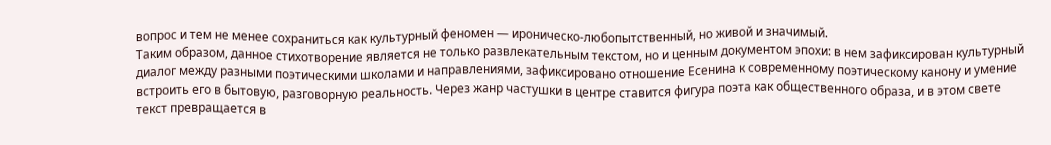вопрос и тем не менее сохраниться как культурный феномен — ироническо-любопытственный, но живой и значимый.
Таким образом, данное стихотворение является не только развлекательным текстом, но и ценным документом эпохи: в нем зафиксирован культурный диалог между разными поэтическими школами и направлениями, зафиксировано отношение Есенина к современному поэтическому канону и умение встроить его в бытовую, разговорную реальность. Через жанр частушки в центре ставится фигура поэта как общественного образа, и в этом свете текст превращается в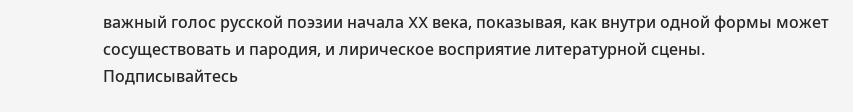важный голос русской поэзии начала XX века, показывая, как внутри одной формы может сосуществовать и пародия, и лирическое восприятие литературной сцены.
Подписывайтесь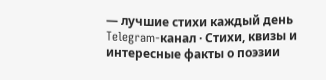— лучшие стихи каждый день
Telegram-канал · Стихи, квизы и интересные факты о поэзии